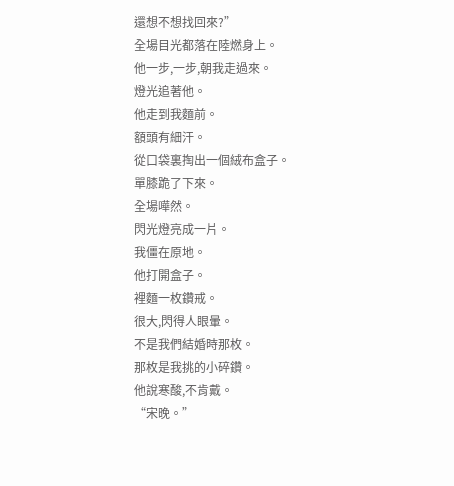還想不想找回來?”
全場目光都落在陸燃身上。
他一步,一步,朝我走過來。
燈光追著他。
他走到我麵前。
額頭有細汗。
從口袋裏掏出一個絨布盒子。
單膝跪了下來。
全場嘩然。
閃光燈亮成一片。
我僵在原地。
他打開盒子。
裡麵一枚鑽戒。
很大,閃得人眼暈。
不是我們結婚時那枚。
那枚是我挑的小碎鑽。
他說寒酸,不肯戴。
“宋晚。”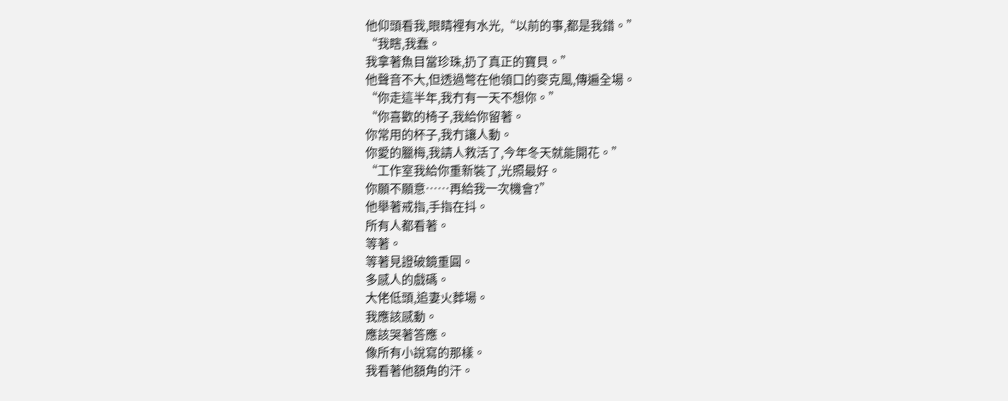他仰頭看我,眼睛裡有水光,“以前的事,都是我錯。”
“我瞎,我蠢。
我拿著魚目當珍珠,扔了真正的寶貝。”
他聲音不大,但透過彆在他領口的麥克風,傳遍全場。
“你走這半年,我冇有一天不想你。”
“你喜歡的椅子,我給你留著。
你常用的杯子,我冇讓人動。
你愛的臘梅,我請人救活了,今年冬天就能開花。”
“工作室我給你重新裝了,光照最好。
你願不願意……再給我一次機會?”
他舉著戒指,手指在抖。
所有人都看著。
等著。
等著見證破鏡重圓。
多感人的戲碼。
大佬低頭,追妻火葬場。
我應該感動。
應該哭著答應。
像所有小說寫的那樣。
我看著他額角的汗。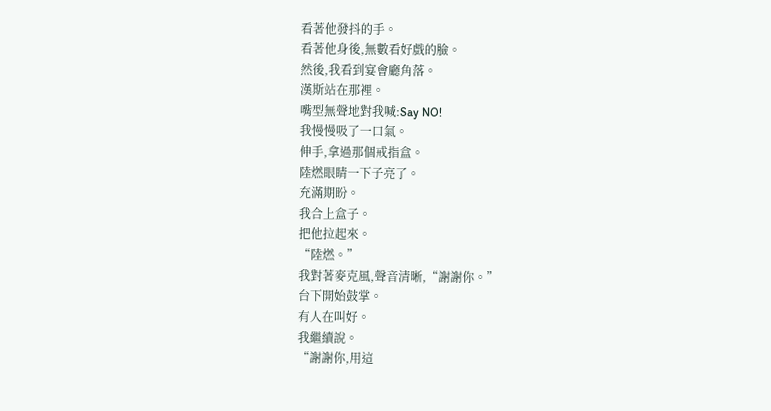看著他發抖的手。
看著他身後,無數看好戲的臉。
然後,我看到宴會廳角落。
漢斯站在那裡。
嘴型無聲地對我喊:Say NO!
我慢慢吸了一口氣。
伸手,拿過那個戒指盒。
陸燃眼睛一下子亮了。
充滿期盼。
我合上盒子。
把他拉起來。
“陸燃。”
我對著麥克風,聲音清晰,“謝謝你。”
台下開始鼓掌。
有人在叫好。
我繼續說。
“謝謝你,用這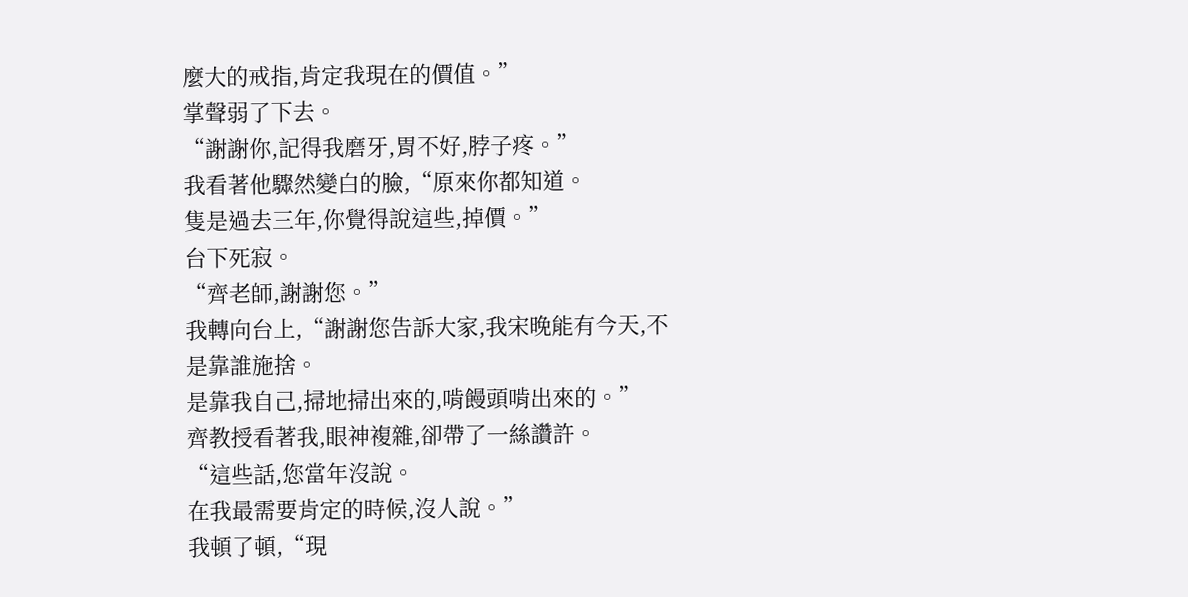麼大的戒指,肯定我現在的價值。”
掌聲弱了下去。
“謝謝你,記得我磨牙,胃不好,脖子疼。”
我看著他驟然變白的臉,“原來你都知道。
隻是過去三年,你覺得說這些,掉價。”
台下死寂。
“齊老師,謝謝您。”
我轉向台上,“謝謝您告訴大家,我宋晚能有今天,不是靠誰施捨。
是靠我自己,掃地掃出來的,啃饅頭啃出來的。”
齊教授看著我,眼神複雜,卻帶了一絲讚許。
“這些話,您當年沒說。
在我最需要肯定的時候,沒人說。”
我頓了頓,“現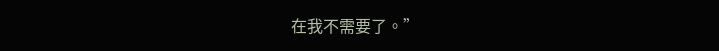在我不需要了。”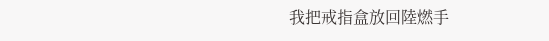我把戒指盒放回陸燃手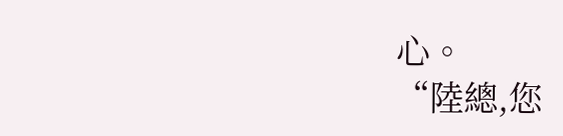心。
“陸總,您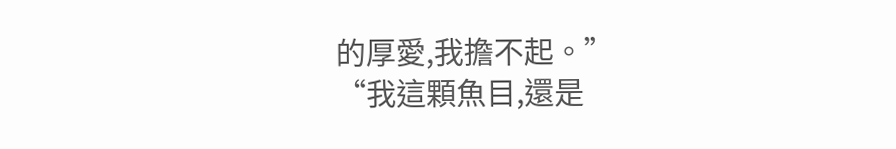的厚愛,我擔不起。”
“我這顆魚目,還是